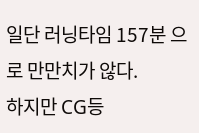일단 러닝타임 157분 으로 만만치가 않다.
하지만 CG등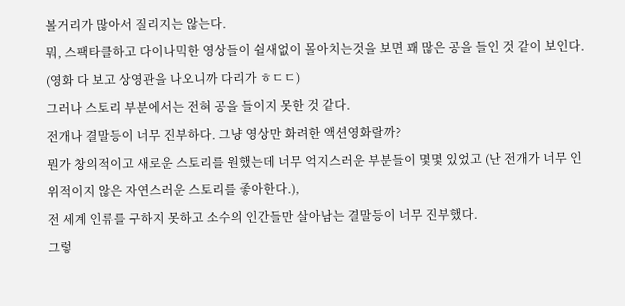볼거리가 많아서 질리지는 않는다.
뭐, 스팩타클하고 다이나믹한 영상들이 쉴새없이 몰아치는것을 보면 꽤 많은 공을 들인 것 같이 보인다. (영화 다 보고 상영관을 나오니까 다리가 ㅎㄷㄷ)
그러나 스토리 부분에서는 전혀 공을 들이지 못한 것 같다.
전개나 결말등이 너무 진부하다. 그냥 영상만 화려한 액션영화랄까?
뭔가 창의적이고 새로운 스토리를 원했는데 너무 억지스러운 부분들이 몇몇 있었고 (난 전개가 너무 인위적이지 않은 자연스러운 스토리를 좋아한다.),
전 세계 인류를 구하지 못하고 소수의 인간들만 살아남는 결말등이 너무 진부했다.
그렇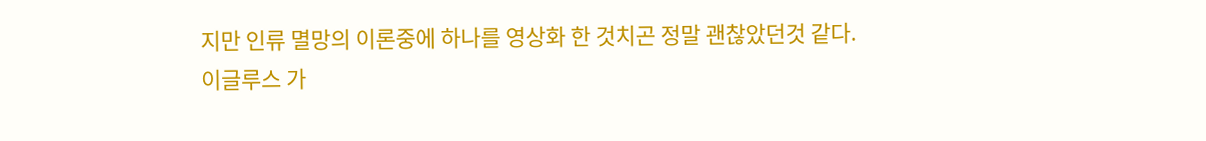지만 인류 멸망의 이론중에 하나를 영상화 한 것치곤 정말 괜찮았던것 같다.
이글루스 가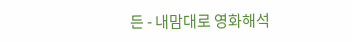든 - 내맘대로 영화해석